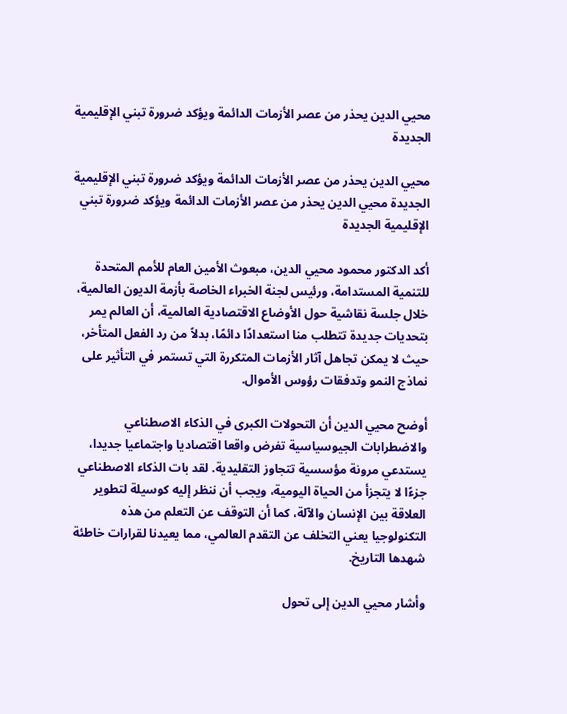محيي الدين يحذر من عصر الأزمات الدائمة ويؤكد ضرورة تبني الإقليمية الجديدة

محيي الدين يحذر من عصر الأزمات الدائمة ويؤكد ضرورة تبني الإقليمية الجديدة محيي الدين يحذر من عصر الأزمات الدائمة ويؤكد ضرورة تبني الإقليمية الجديدة

أكد الدكتور محمود محيي الدين، مبعوث الأمين العام للأمم المتحدة للتنمية المستدامة، ورئيس لجنة الخبراء الخاصة بأزمة الديون العالمية، خلال جلسة نقاشية حول الأوضاع الاقتصادية العالمية، أن العالم يمر بتحديات جديدة تتطلب منا استعدادًا دائمًا، بدلاً من رد الفعل المتأخر، حيث لا يمكن تجاهل آثار الأزمات المتكررة التي تستمر في التأثير على نماذج النمو وتدفقات رؤوس الأموال.

أوضح محيي الدين أن التحولات الكبرى في الذكاء الاصطناعي والاضطرابات الجيوسياسية تفرض واقعا اقتصاديا واجتماعيا جديدا، يستدعي مرونة مؤسسية تتجاوز التقليدية. لقد بات الذكاء الاصطناعي جزءًا لا يتجزأ من الحياة اليومية، ويجب أن ننظر إليه كوسيلة لتطوير العلاقة بين الإنسان والآلة، كما أن التوقف عن التعلم من هذه التكنولوجيا يعني التخلف عن التقدم العالمي، مما يعيدنا لقرارات خاطئة شهدها التاريخ.

وأشار محيي الدين إلى تحول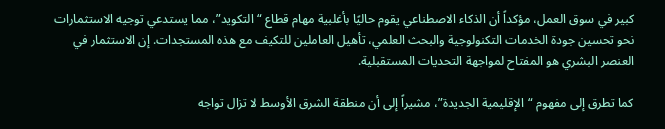كبير في سوق العمل، مؤكداً أن الذكاء الاصطناعي يقوم حاليًا بأغلبية مهام قطاع “التكويد”، مما يستدعي توجيه الاستثمارات نحو تحسين جودة الخدمات التكنولوجية والبحث العلمي، تأهيل العاملين للتكيف مع هذه المستجدات. إن الاستثمار في العنصر البشري هو المفتاح لمواجهة التحديات المستقبلية.

كما تطرق إلى مفهوم “الإقليمية الجديدة”، مشيراً إلى أن منطقة الشرق الأوسط لا تزال تواجه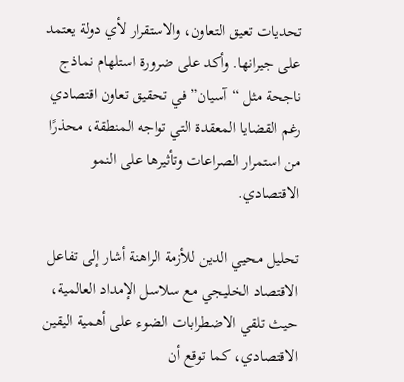تحديات تعيق التعاون، والاستقرار لأي دولة يعتمد على جيرانها. وأكد على ضرورة استلهام نماذج ناجحة مثل “آسيان” في تحقيق تعاون اقتصادي رغم القضايا المعقدة التي تواجه المنطقة، محذرًا من استمرار الصراعات وتأثيرها على النمو الاقتصادي.

تحليل محيي الدين للأزمة الراهنة أشار إلى تفاعل الاقتصاد الخليجي مع سلاسل الإمداد العالمية، حيث تلقي الاضطرابات الضوء على أهمية اليقين الاقتصادي، كما توقع أن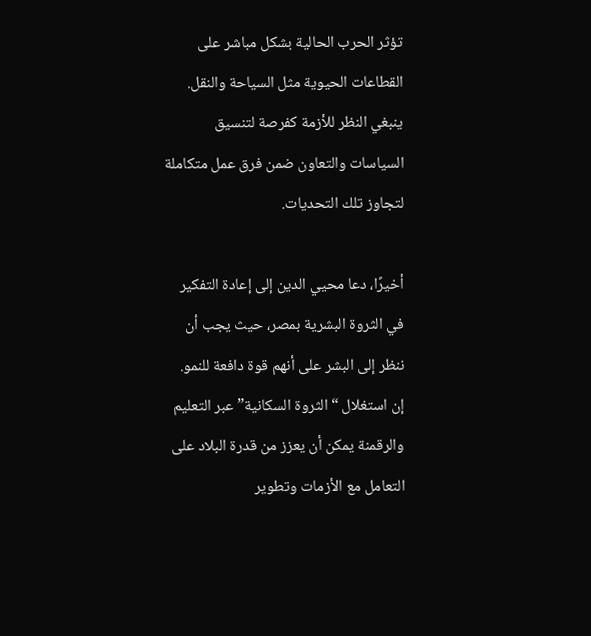تؤثر الحرب الحالية بشكل مباشر على القطاعات الحيوية مثل السياحة والنقل. ينبغي النظر للأزمة كفرصة لتنسيق السياسات والتعاون ضمن فرق عمل متكاملة لتجاوز تلك التحديات.

أخيرًا، دعا محيي الدين إلى إعادة التفكير في الثروة البشرية بمصر، حيث يجب أن ننظر إلى البشر على أنهم قوة دافعة للنمو. إن استغلال “الثروة السكانية” عبر التعليم والرقمنة يمكن أن يعزز من قدرة البلاد على التعامل مع الأزمات وتطوير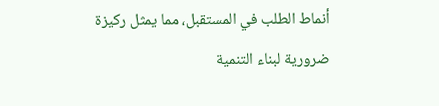أنماط الطلب في المستقبل، مما يمثل ركيزة ضرورية لبناء التنمية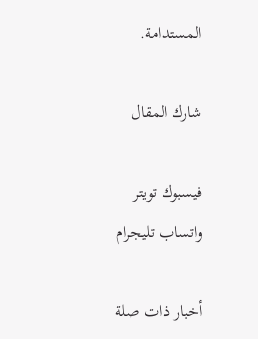المستدامة.

شارك المقال

فيسبوك تويتر واتساب تليجرام

أخبار ذات صلة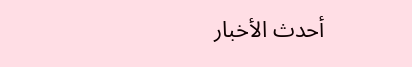أحدث الأخبار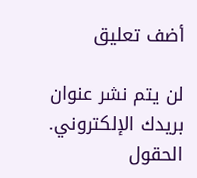أضف تعليق

لن يتم نشر عنوان بريدك الإلكتروني. الحقول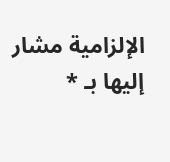الإلزامية مشار إليها بـ *